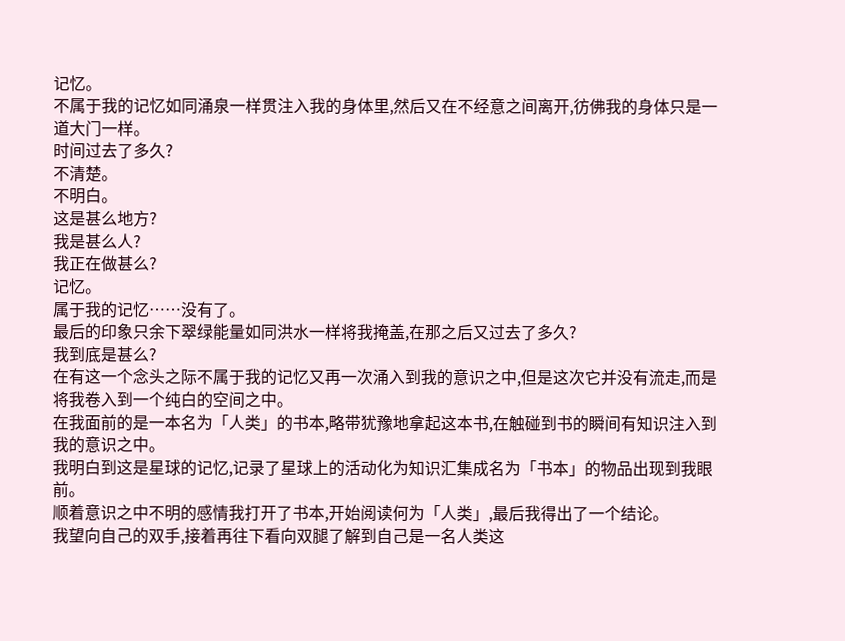记忆。
不属于我的记忆如同涌泉一样贯注入我的身体里,然后又在不经意之间离开,彷佛我的身体只是一道大门一样。
时间过去了多久?
不清楚。
不明白。
这是甚么地方?
我是甚么人?
我正在做甚么?
记忆。
属于我的记忆……没有了。
最后的印象只余下翠绿能量如同洪水一样将我掩盖,在那之后又过去了多久?
我到底是甚么?
在有这一个念头之际不属于我的记忆又再一次涌入到我的意识之中,但是这次它并没有流走,而是将我卷入到一个纯白的空间之中。
在我面前的是一本名为「人类」的书本,略带犹豫地拿起这本书,在触碰到书的瞬间有知识注入到我的意识之中。
我明白到这是星球的记忆,记录了星球上的活动化为知识汇集成名为「书本」的物品出现到我眼前。
顺着意识之中不明的感情我打开了书本,开始阅读何为「人类」,最后我得出了一个结论。
我望向自己的双手,接着再往下看向双腿了解到自己是一名人类这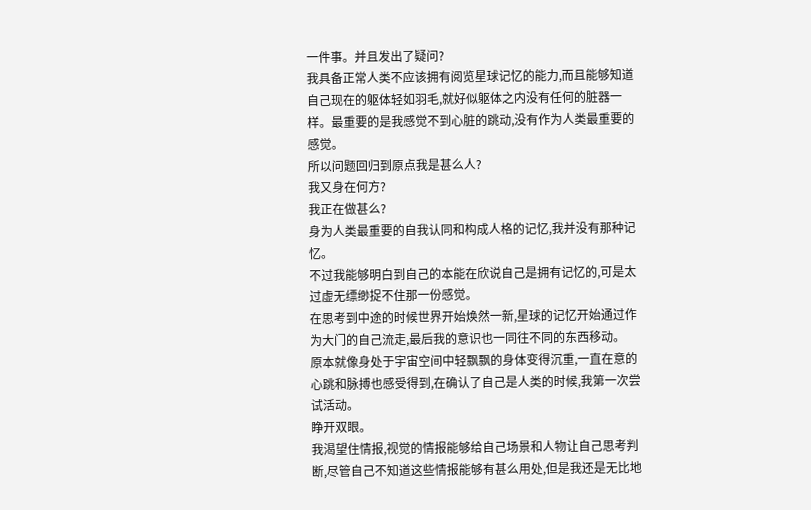一件事。并且发出了疑问?
我具备正常人类不应该拥有阅览星球记忆的能力,而且能够知道自己现在的躯体轻如羽毛,就好似躯体之内没有任何的脏器一样。最重要的是我感觉不到心脏的跳动,没有作为人类最重要的感觉。
所以问题回归到原点我是甚么人?
我又身在何方?
我正在做甚么?
身为人类最重要的自我认同和构成人格的记忆,我并没有那种记忆。
不过我能够明白到自己的本能在欣说自己是拥有记忆的,可是太过虚无缥缈捉不住那一份感觉。
在思考到中途的时候世界开始焕然一新,星球的记忆开始通过作为大门的自己流走,最后我的意识也一同往不同的东西移动。
原本就像身处于宇宙空间中轻飘飘的身体变得沉重,一直在意的心跳和脉搏也感受得到,在确认了自己是人类的时候,我第一次尝试活动。
睁开双眼。
我渴望住情报,视觉的情报能够给自己场景和人物让自己思考判断,尽管自己不知道这些情报能够有甚么用处,但是我还是无比地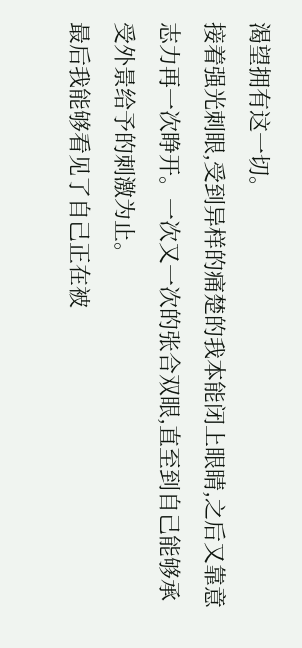渴望拥有这一切。
接着强光刺眼,受到异样的痛楚的我本能闭上眼睛,之后又靠意志力再一次睁开。一次又一次的张合双眼,直至到自己能够承受外景给予的刺激为止。
最后我能够看见了自己正在被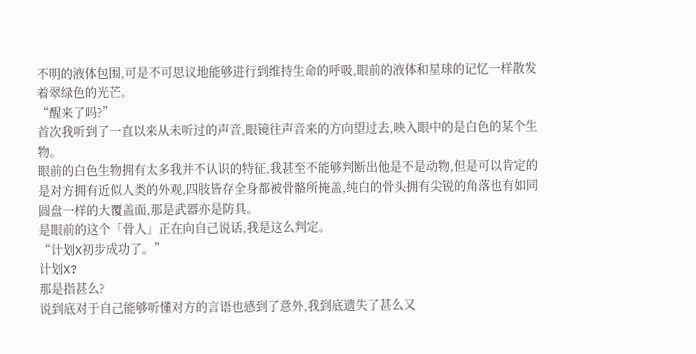不明的液体包围,可是不可思议地能够进行到维持生命的呼吸,眼前的液体和星球的记忆一样散发着翠绿色的光芒。
“醒来了吗?”
首次我听到了一直以来从未听过的声音,眼镜往声音来的方向望过去,映入眼中的是白色的某个生物。
眼前的白色生物拥有太多我并不认识的特征,我甚至不能够判断出他是不是动物,但是可以肯定的是对方拥有近似人类的外观,四肢皆存全身都被骨骼所掩盖,纯白的骨头拥有尖锐的角落也有如同圆盘一样的大覆盖面,那是武器亦是防具。
是眼前的这个「骨人」正在向自己说话,我是这么判定。
“计划X初步成功了。”
计划X?
那是指甚么?
说到底对于自己能够听懂对方的言语也感到了意外,我到底遗失了甚么又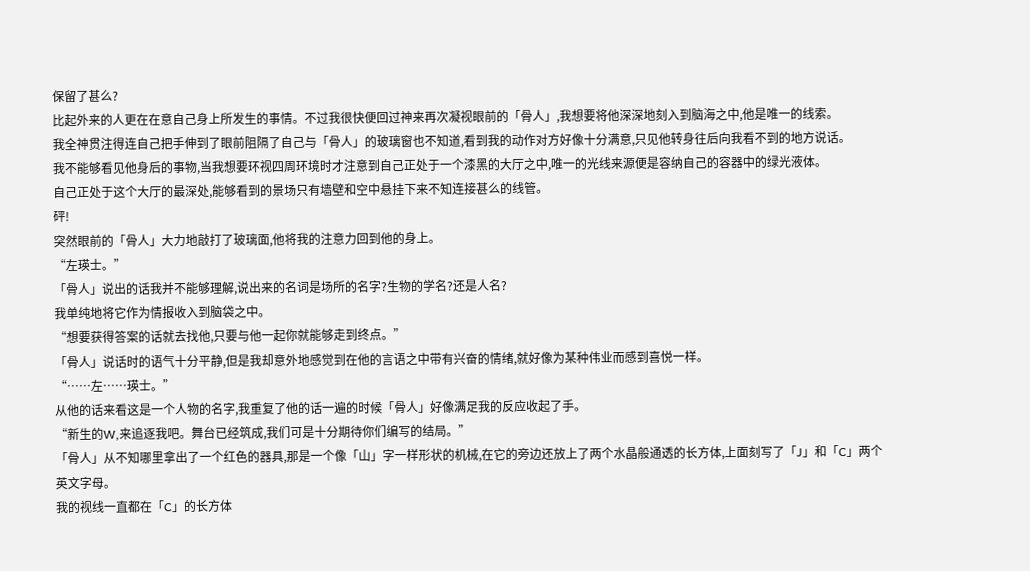保留了甚么?
比起外来的人更在在意自己身上所发生的事情。不过我很快便回过神来再次凝视眼前的「骨人」,我想要将他深深地刻入到脑海之中,他是唯一的线索。
我全神贯注得连自己把手伸到了眼前阻隔了自己与「骨人」的玻璃窗也不知道,看到我的动作对方好像十分满意,只见他转身往后向我看不到的地方说话。
我不能够看见他身后的事物,当我想要环视四周环境时才注意到自己正处于一个漆黑的大厅之中,唯一的光线来源便是容纳自己的容器中的绿光液体。
自己正处于这个大厅的最深处,能够看到的景场只有墙壁和空中悬挂下来不知连接甚么的线管。
砰!
突然眼前的「骨人」大力地敲打了玻璃面,他将我的注意力回到他的身上。
“左瑛士。”
「骨人」说出的话我并不能够理解,说出来的名词是场所的名字?生物的学名?还是人名?
我单纯地将它作为情报收入到脑袋之中。
“想要获得答案的话就去找他,只要与他一起你就能够走到终点。”
「骨人」说话时的语气十分平静,但是我却意外地感觉到在他的言语之中带有兴奋的情绪,就好像为某种伟业而感到喜悦一样。
“……左……瑛士。”
从他的话来看这是一个人物的名字,我重复了他的话一遍的时候「骨人」好像满足我的反应收起了手。
“新生的W,来追逐我吧。舞台已经筑成,我们可是十分期待你们编写的结局。”
「骨人」从不知哪里拿出了一个红色的器具,那是一个像「山」字一样形状的机械,在它的旁边还放上了两个水晶般通透的长方体,上面刻写了「J」和「C」两个英文字母。
我的视线一直都在「C」的长方体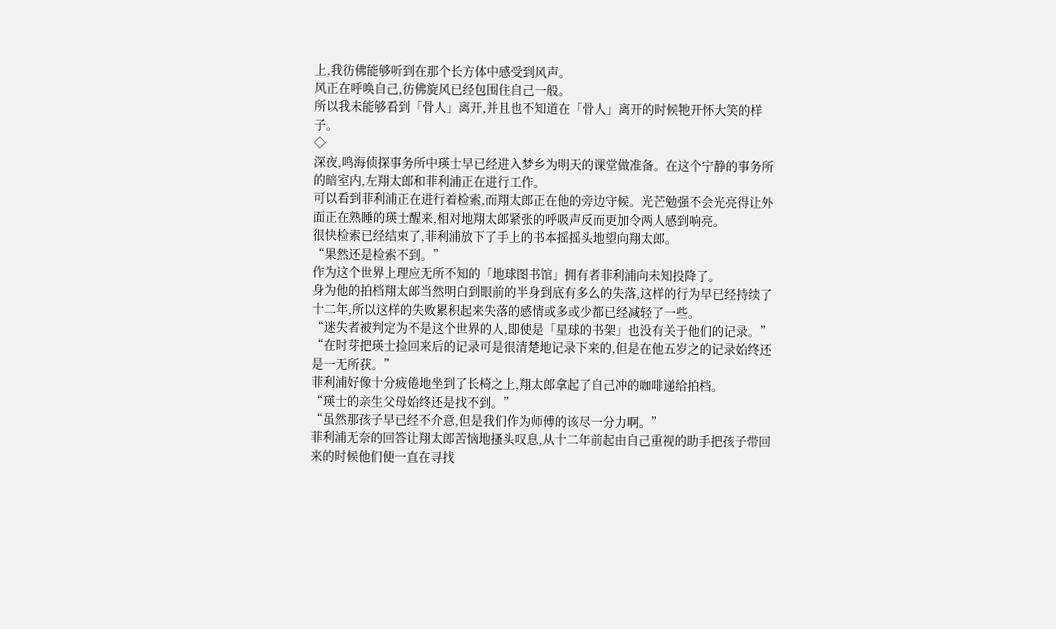上,我彷佛能够听到在那个长方体中感受到风声。
风正在呼唤自己,彷佛旋风已经包围住自己一般。
所以我未能够看到「骨人」离开,并且也不知道在「骨人」离开的时候牠开怀大笑的样子。
◇
深夜,鸣海侦探事务所中瑛士早已经进入梦乡为明天的课堂做准备。在这个宁静的事务所的暗室内,左翔太郎和菲利浦正在进行工作。
可以看到菲利浦正在进行着检索,而翔太郎正在他的旁边守候。光芒勉强不会光亮得让外面正在熟睡的瑛士醒来,相对地翔太郎紧张的呼吸声反而更加令两人感到响亮。
很快检索已经结束了,菲利浦放下了手上的书本摇摇头地望向翔太郎。
“果然还是检索不到。”
作为这个世界上理应无所不知的「地球图书馆」拥有者菲利浦向未知投降了。
身为他的拍档翔太郎当然明白到眼前的半身到底有多么的失落,这样的行为早已经持续了十二年,所以这样的失败累积起来失落的感情或多或少都已经减轻了一些。
“迷失者被判定为不是这个世界的人,即使是「星球的书架」也没有关于他们的记录。”
“在时芽把瑛士捡回来后的记录可是很清楚地记录下来的,但是在他五岁之的记录始终还是一无所获。”
菲利浦好像十分疲倦地坐到了长椅之上,翔太郎拿起了自己冲的咖啡递给拍档。
“瑛士的亲生父母始终还是找不到。”
“虽然那孩子早已经不介意,但是我们作为师傅的该尽一分力啊。”
菲利浦无奈的回答让翔太郎苦恼地搔头叹息,从十二年前起由自己重视的助手把孩子带回来的时候他们便一直在寻找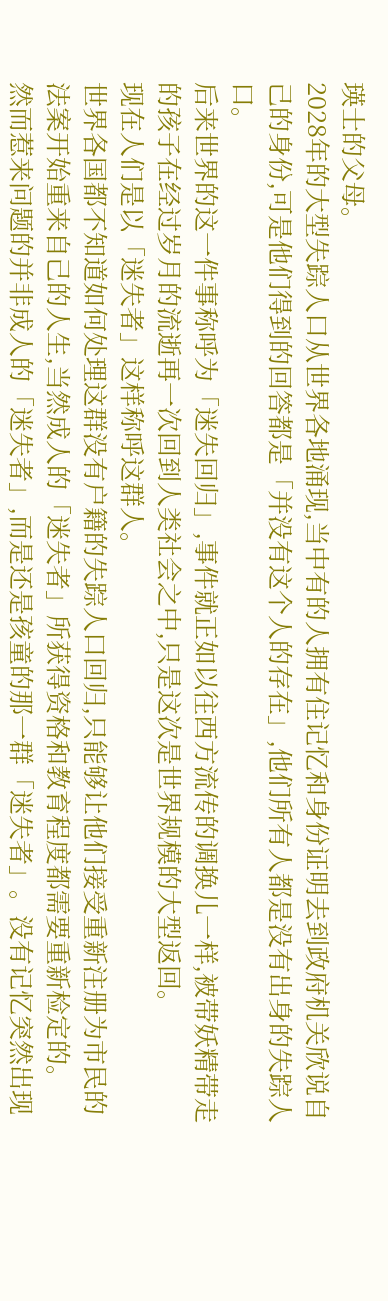瑛士的父母。
2028年的大型失踪人口从世界各地涌现,当中有的人拥有住记忆和身份证明去到政府机关欣说自己的身份,可是他们得到的回答都是「并没有这个人的存在」,他们所有人都是没有出身的失踪人口。
后来世界的这一件事称呼为「迷失回归」,事件就正如以往西方流传的调换儿一样,被带妖精带走的孩子在经过岁月的流逝再一次回到人类社会之中,只是这次是世界规模的大型返回。
现在人们是以「迷失者」这样称呼这群人。
世界各国都不知道如何处理这群没有户籍的失踪人口回归,只能够让他们接受重新注册为市民的法案开始重来自己的人生,当然成人的「迷失者」所获得资格和教育程度都需要重新检定的。
然而惹来问题的并非成人的「迷失者」,而是还是孩童的那一群「迷失者」。没有记忆突然出现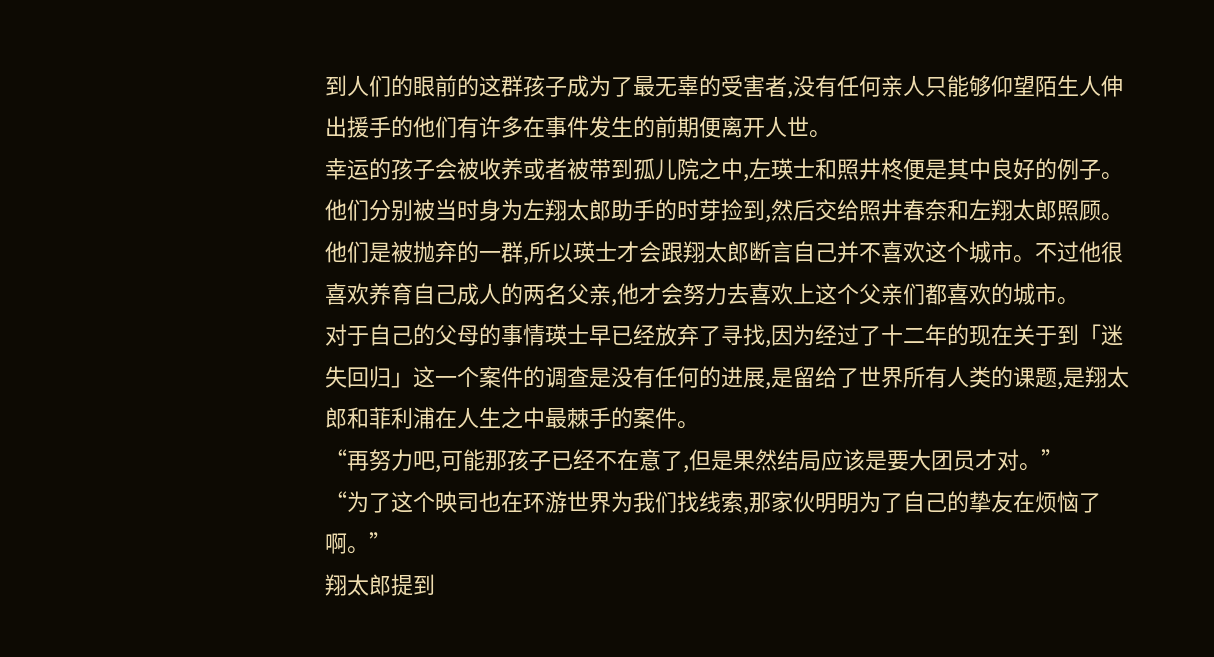到人们的眼前的这群孩子成为了最无辜的受害者,没有任何亲人只能够仰望陌生人伸出援手的他们有许多在事件发生的前期便离开人世。
幸运的孩子会被收养或者被带到孤儿院之中,左瑛士和照井柊便是其中良好的例子。他们分别被当时身为左翔太郎助手的时芽捡到,然后交给照井春奈和左翔太郎照顾。
他们是被抛弃的一群,所以瑛士才会跟翔太郎断言自己并不喜欢这个城市。不过他很喜欢养育自己成人的两名父亲,他才会努力去喜欢上这个父亲们都喜欢的城市。
对于自己的父母的事情瑛士早已经放弃了寻找,因为经过了十二年的现在关于到「迷失回归」这一个案件的调查是没有任何的进展,是留给了世界所有人类的课题,是翔太郎和菲利浦在人生之中最棘手的案件。
“再努力吧,可能那孩子已经不在意了,但是果然结局应该是要大团员才对。”
“为了这个映司也在环游世界为我们找线索,那家伙明明为了自己的挚友在烦恼了啊。”
翔太郎提到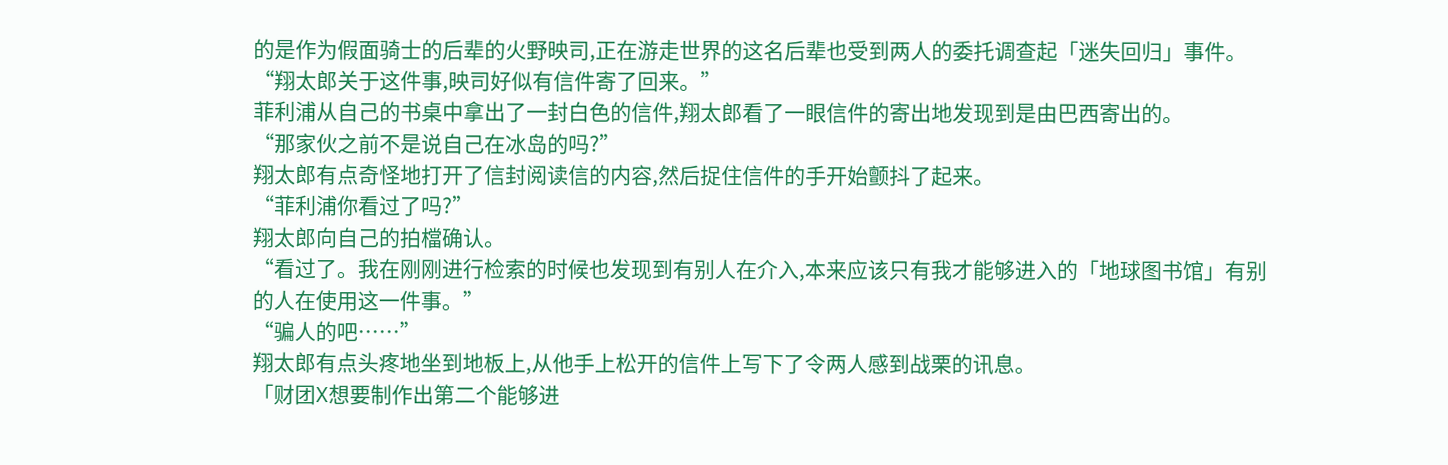的是作为假面骑士的后辈的火野映司,正在游走世界的这名后辈也受到两人的委托调查起「迷失回归」事件。
“翔太郎关于这件事,映司好似有信件寄了回来。”
菲利浦从自己的书桌中拿出了一封白色的信件,翔太郎看了一眼信件的寄出地发现到是由巴西寄出的。
“那家伙之前不是说自己在冰岛的吗?”
翔太郎有点奇怪地打开了信封阅读信的内容,然后捉住信件的手开始颤抖了起来。
“菲利浦你看过了吗?”
翔太郎向自己的拍檔确认。
“看过了。我在刚刚进行检索的时候也发现到有别人在介入,本来应该只有我才能够进入的「地球图书馆」有别的人在使用这一件事。”
“骗人的吧……”
翔太郎有点头疼地坐到地板上,从他手上松开的信件上写下了令两人感到战栗的讯息。
「财团X想要制作出第二个能够进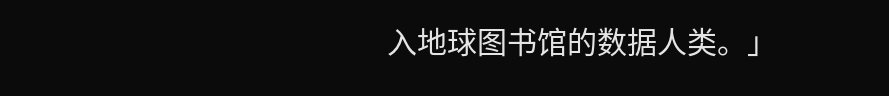入地球图书馆的数据人类。」